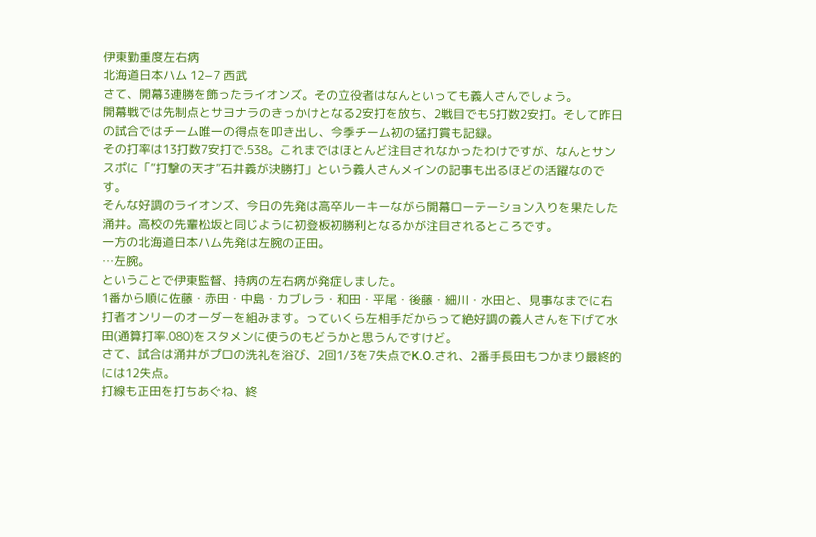伊東勤重度左右病
北海道日本ハム 12−7 西武
さて、開幕3連勝を飾ったライオンズ。その立役者はなんといっても義人さんでしょう。
開幕戦では先制点とサヨナラのきっかけとなる2安打を放ち、2戦目でも5打数2安打。そして昨日の試合ではチーム唯一の得点を叩き出し、今季チーム初の猛打賞も記録。
その打率は13打数7安打で.538。これまではほとんど注目されなかったわけですが、なんとサンスポに「“打撃の天才”石井義が決勝打」という義人さんメインの記事も出るほどの活躍なのです。
そんな好調のライオンズ、今日の先発は高卒ルーキーながら開幕ローテーション入りを果たした涌井。高校の先輩松坂と同じように初登板初勝利となるかが注目されるところです。
一方の北海道日本ハム先発は左腕の正田。
…左腕。
ということで伊東監督、持病の左右病が発症しました。
1番から順に佐藤・赤田・中島・カブレラ・和田・平尾・後藤・細川・水田と、見事なまでに右打者オンリーのオーダーを組みます。っていくら左相手だからって絶好調の義人さんを下げて水田(通算打率.080)をスタメンに使うのもどうかと思うんですけど。
さて、試合は涌井がプロの洗礼を浴び、2回1/3を7失点でK.O.され、2番手長田もつかまり最終的には12失点。
打線も正田を打ちあぐね、終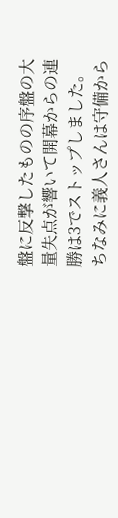盤に反撃したものの序盤の大量失点が響いて開幕からの連勝は3でストップしました。
ちなみに義人さんは守備から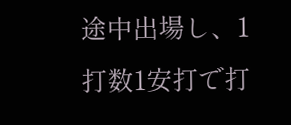途中出場し、1打数1安打で打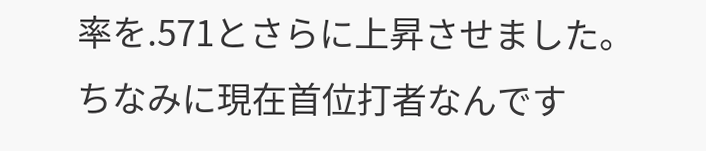率を.571とさらに上昇させました。
ちなみに現在首位打者なんです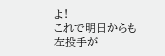よ!
これで明日からも左投手が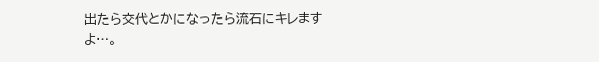出たら交代とかになったら流石にキレますよ…。